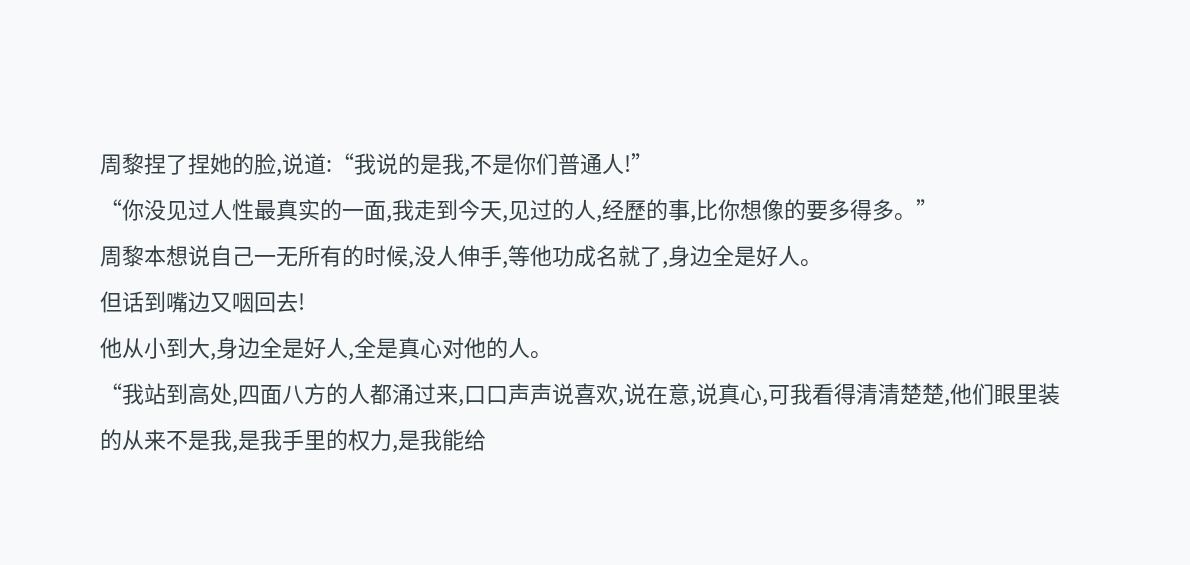周黎捏了捏她的脸,说道:“我说的是我,不是你们普通人!”
“你没见过人性最真实的一面,我走到今天,见过的人,经歷的事,比你想像的要多得多。”
周黎本想说自己一无所有的时候,没人伸手,等他功成名就了,身边全是好人。
但话到嘴边又咽回去!
他从小到大,身边全是好人,全是真心对他的人。
“我站到高处,四面八方的人都涌过来,口口声声说喜欢,说在意,说真心,可我看得清清楚楚,他们眼里装的从来不是我,是我手里的权力,是我能给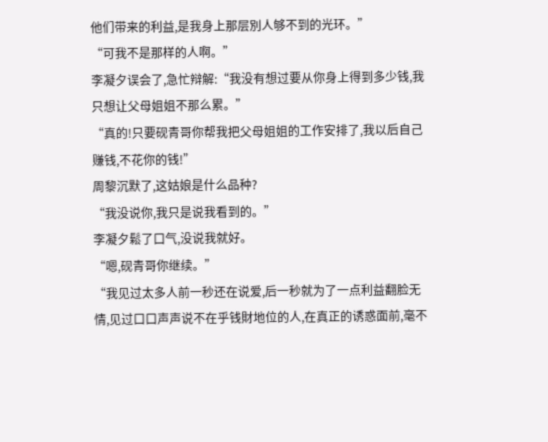他们带来的利益,是我身上那层別人够不到的光环。”
“可我不是那样的人啊。”
李凝夕误会了,急忙辩解:“我没有想过要从你身上得到多少钱,我只想让父母姐姐不那么累。”
“真的!只要砚青哥你帮我把父母姐姐的工作安排了,我以后自己赚钱,不花你的钱!”
周黎沉默了,这姑娘是什么品种?
“我没说你,我只是说我看到的。”
李凝夕鬆了口气,没说我就好。
“嗯,砚青哥你继续。”
“我见过太多人前一秒还在说爱,后一秒就为了一点利益翻脸无情,见过口口声声说不在乎钱財地位的人,在真正的诱惑面前,毫不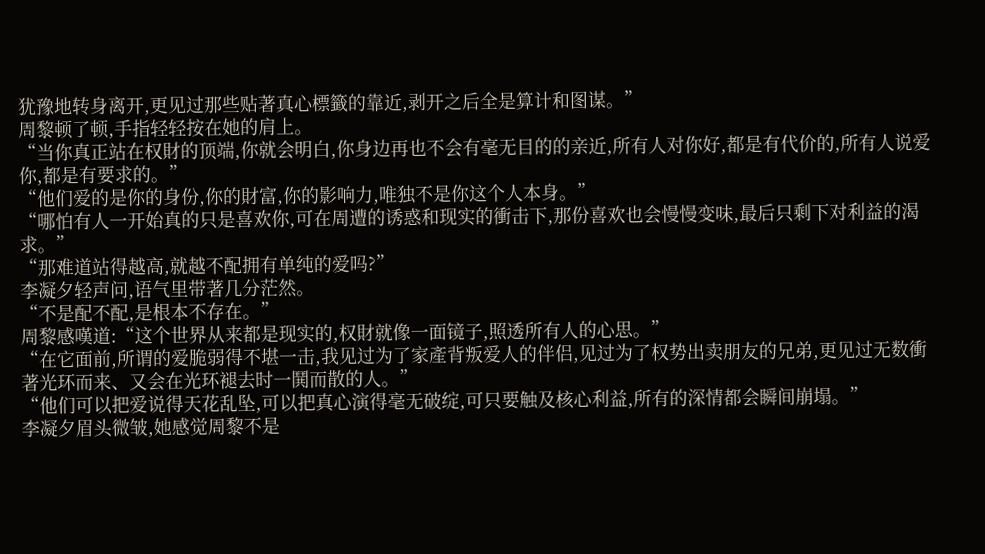犹豫地转身离开,更见过那些贴著真心標籤的靠近,剥开之后全是算计和图谋。”
周黎顿了顿,手指轻轻按在她的肩上。
“当你真正站在权財的顶端,你就会明白,你身边再也不会有毫无目的的亲近,所有人对你好,都是有代价的,所有人说爱你,都是有要求的。”
“他们爱的是你的身份,你的財富,你的影响力,唯独不是你这个人本身。”
“哪怕有人一开始真的只是喜欢你,可在周遭的诱惑和现实的衝击下,那份喜欢也会慢慢变味,最后只剩下对利益的渴求。”
“那难道站得越高,就越不配拥有单纯的爱吗?”
李凝夕轻声问,语气里带著几分茫然。
“不是配不配,是根本不存在。”
周黎感嘆道:“这个世界从来都是现实的,权財就像一面镜子,照透所有人的心思。”
“在它面前,所谓的爱脆弱得不堪一击,我见过为了家產背叛爱人的伴侣,见过为了权势出卖朋友的兄弟,更见过无数衝著光环而来、又会在光环褪去时一鬨而散的人。”
“他们可以把爱说得天花乱坠,可以把真心演得毫无破绽,可只要触及核心利益,所有的深情都会瞬间崩塌。”
李凝夕眉头微皱,她感觉周黎不是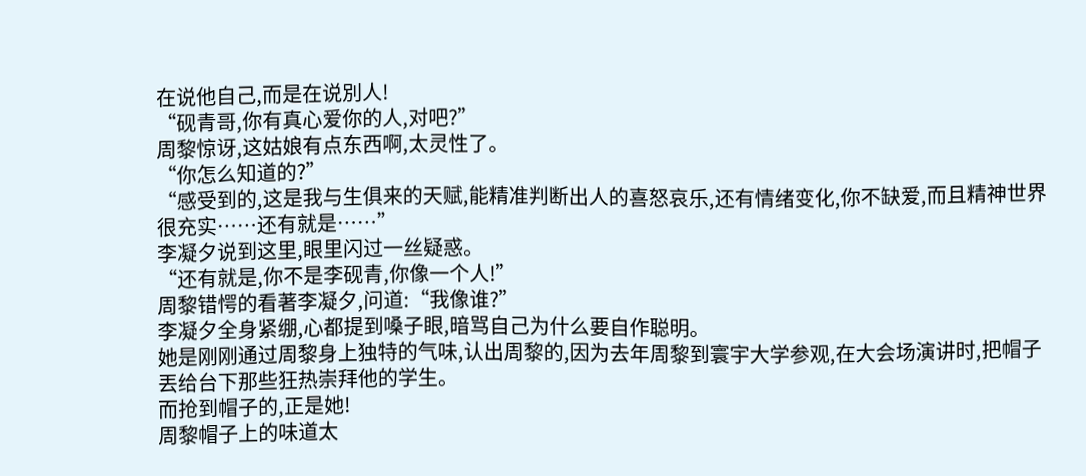在说他自己,而是在说別人!
“砚青哥,你有真心爱你的人,对吧?”
周黎惊讶,这姑娘有点东西啊,太灵性了。
“你怎么知道的?”
“感受到的,这是我与生俱来的天赋,能精准判断出人的喜怒哀乐,还有情绪变化,你不缺爱,而且精神世界很充实……还有就是……”
李凝夕说到这里,眼里闪过一丝疑惑。
“还有就是,你不是李砚青,你像一个人!”
周黎错愕的看著李凝夕,问道:“我像谁?”
李凝夕全身紧绷,心都提到嗓子眼,暗骂自己为什么要自作聪明。
她是刚刚通过周黎身上独特的气味,认出周黎的,因为去年周黎到寰宇大学参观,在大会场演讲时,把帽子丟给台下那些狂热崇拜他的学生。
而抢到帽子的,正是她!
周黎帽子上的味道太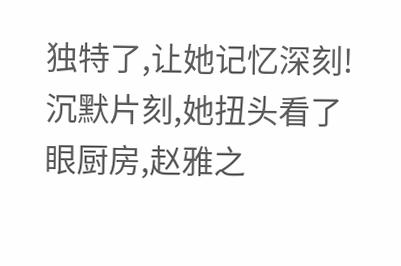独特了,让她记忆深刻!
沉默片刻,她扭头看了眼厨房,赵雅之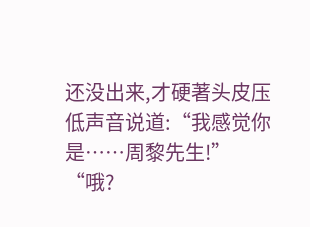还没出来,才硬著头皮压低声音说道:“我感觉你是……周黎先生!”
“哦?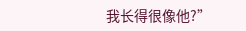我长得很像他?”